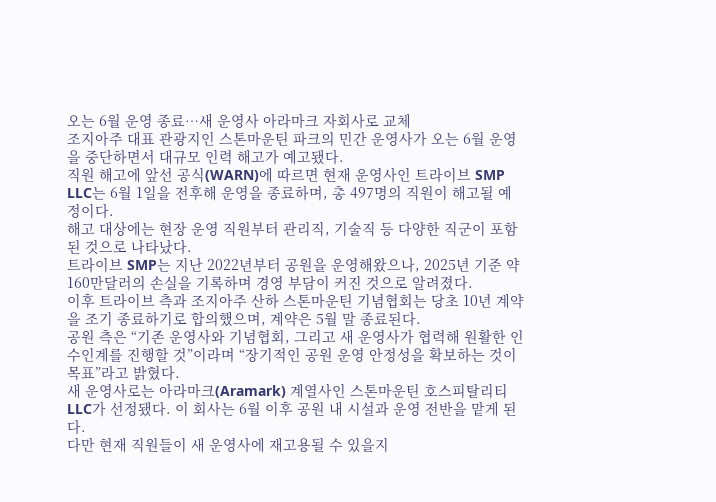오는 6월 운영 종료…새 운영사 아라마크 자회사로 교체
조지아주 대표 관광지인 스톤마운틴 파크의 민간 운영사가 오는 6월 운영을 중단하면서 대규모 인력 해고가 예고됐다.
직원 해고에 앞선 공식(WARN)에 따르면 현재 운영사인 트라이브 SMP LLC는 6월 1일을 전후해 운영을 종료하며, 총 497명의 직원이 해고될 예정이다.
해고 대상에는 현장 운영 직원부터 관리직, 기술직 등 다양한 직군이 포함된 것으로 나타났다.
트라이브 SMP는 지난 2022년부터 공원을 운영해왔으나, 2025년 기준 약 160만달러의 손실을 기록하며 경영 부담이 커진 것으로 알려졌다.
이후 트라이브 측과 조지아주 산하 스톤마운틴 기념협회는 당초 10년 계약을 조기 종료하기로 합의했으며, 계약은 5월 말 종료된다.
공원 측은 “기존 운영사와 기념협회, 그리고 새 운영사가 협력해 원활한 인수인계를 진행할 것”이라며 “장기적인 공원 운영 안정성을 확보하는 것이 목표”라고 밝혔다.
새 운영사로는 아라마크(Aramark) 계열사인 스톤마운틴 호스피탈리티 LLC가 선정됐다. 이 회사는 6월 이후 공원 내 시설과 운영 전반을 맡게 된다.
다만 현재 직원들이 새 운영사에 재고용될 수 있을지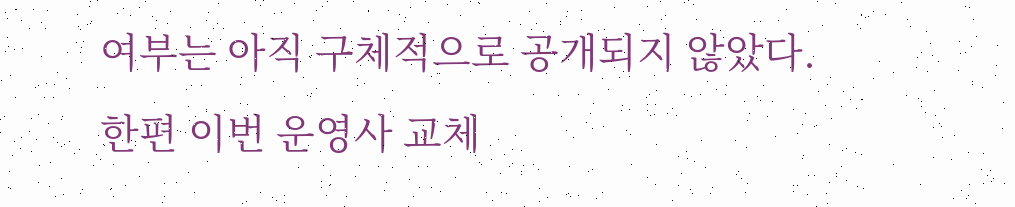여부는 아직 구체적으로 공개되지 않았다.
한편 이번 운영사 교체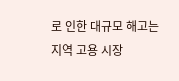로 인한 대규모 해고는 지역 고용 시장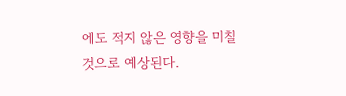에도 적지 않은 영향을 미칠 것으로 예상된다.